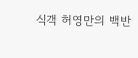식객 허영만의 백반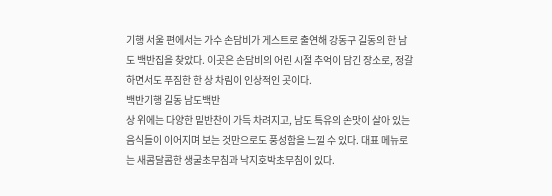기행 서울 편에서는 가수 손담비가 게스트로 출연해 강동구 길동의 한 남도 백반집을 찾았다. 이곳은 손담비의 어린 시절 추억이 담긴 장소로, 정갈하면서도 푸짐한 한 상 차림이 인상적인 곳이다.
백반기행 길동 남도백반
상 위에는 다양한 밑반찬이 가득 차려지고, 남도 특유의 손맛이 살아 있는 음식들이 이어지며 보는 것만으로도 풍성함을 느낄 수 있다. 대표 메뉴로는 새콤달콤한 생굴초무침과 낙지호박초무침이 있다.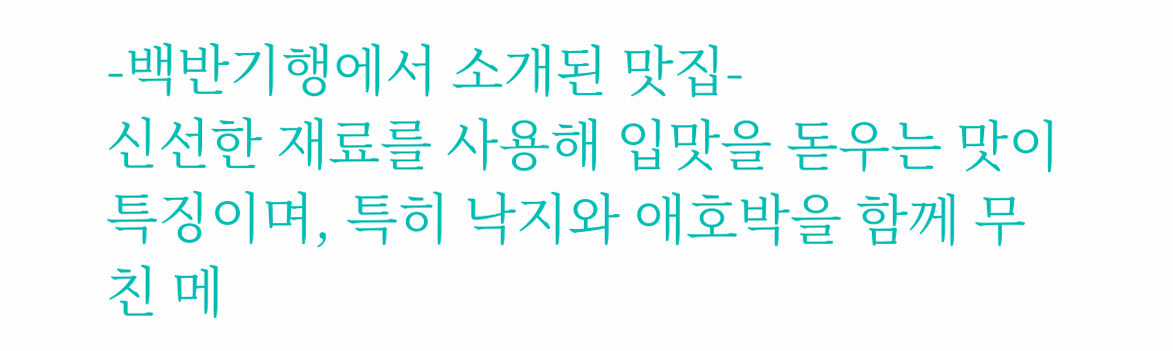-백반기행에서 소개된 맛집-
신선한 재료를 사용해 입맛을 돋우는 맛이 특징이며, 특히 낙지와 애호박을 함께 무친 메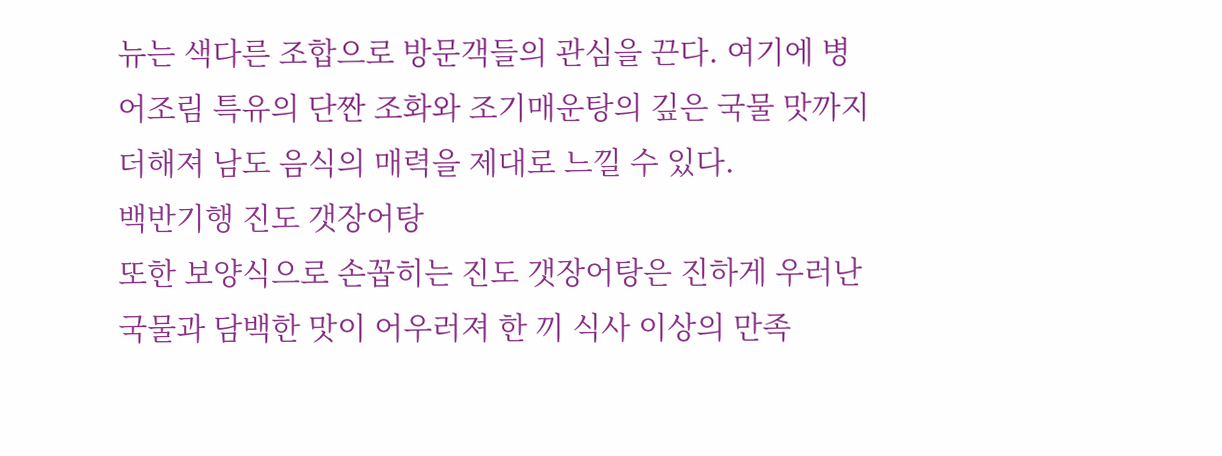뉴는 색다른 조합으로 방문객들의 관심을 끈다. 여기에 병어조림 특유의 단짠 조화와 조기매운탕의 깊은 국물 맛까지 더해져 남도 음식의 매력을 제대로 느낄 수 있다.
백반기행 진도 갯장어탕
또한 보양식으로 손꼽히는 진도 갯장어탕은 진하게 우러난 국물과 담백한 맛이 어우러져 한 끼 식사 이상의 만족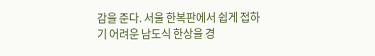감을 준다. 서울 한복판에서 쉽게 접하기 어려운 남도식 한상을 경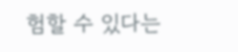험할 수 있다는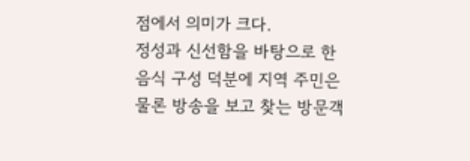점에서 의미가 크다.
정성과 신선함을 바탕으로 한 음식 구성 덕분에 지역 주민은 물론 방송을 보고 찾는 방문객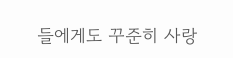들에게도 꾸준히 사랑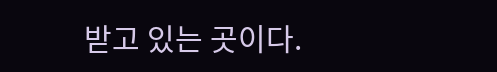받고 있는 곳이다.